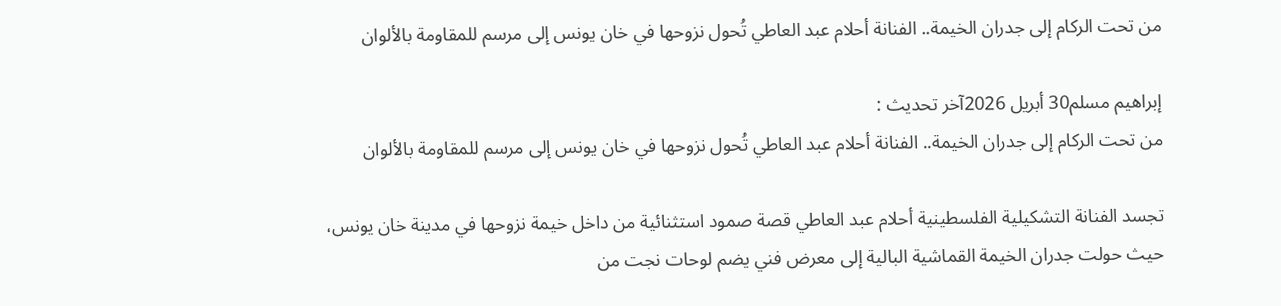من تحت الركام إلى جدران الخيمة.. الفنانة أحلام عبد العاطي تُحول نزوحها في خان يونس إلى مرسم للمقاومة بالألوان

إبراهيم مسلم30 أبريل 2026آخر تحديث :
من تحت الركام إلى جدران الخيمة.. الفنانة أحلام عبد العاطي تُحول نزوحها في خان يونس إلى مرسم للمقاومة بالألوان

تجسد الفنانة التشكيلية الفلسطينية أحلام عبد العاطي قصة صمود استثنائية من داخل خيمة نزوحها في مدينة خان يونس، حيث حولت جدران الخيمة القماشية البالية إلى معرض فني يضم لوحات نجت من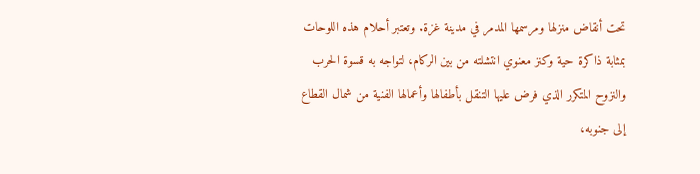تحت أنقاض منزلها ومرسمها المدمر في مدينة غزة. وتعتبر أحلام هذه اللوحات بمثابة ذاكرة حية وكنز معنوي انتشلته من بين الركام، لتواجه به قسوة الحرب والنزوح المتكرر الذي فرض عليها التنقل بأطفالها وأعمالها الفنية من شمال القطاع إلى جنوبه،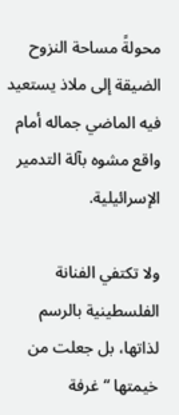محولةً مساحة النزوح الضيقة إلى ملاذ يستعيد فيه الماضي جماله أمام واقع مشوه بآلة التدمير الإسرائيلية.

ولا تكتفي الفنانة الفلسطينية بالرسم لذاتها، بل جعلت من خيمتها “غرفة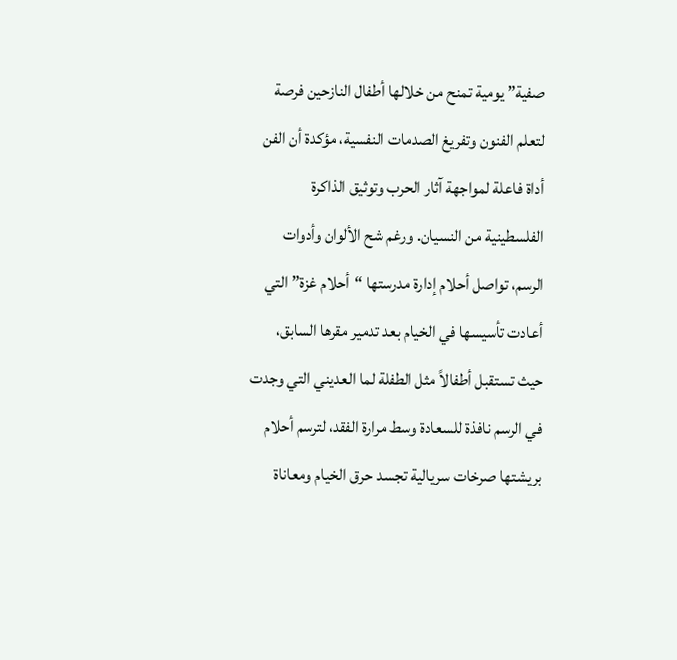صفية” يومية تمنح من خلالها أطفال النازحين فرصة لتعلم الفنون وتفريغ الصدمات النفسية، مؤكدة أن الفن أداة فاعلة لمواجهة آثار الحرب وتوثيق الذاكرة الفلسطينية من النسيان. ورغم شح الألوان وأدوات الرسم، تواصل أحلام إدارة مدرستها “أحلام غزة” التي أعادت تأسيسها في الخيام بعد تدمير مقرها السابق، حيث تستقبل أطفالاً مثل الطفلة لما العديني التي وجدت في الرسم نافذة للسعادة وسط مرارة الفقد، لترسم أحلام بريشتها صرخات سريالية تجسد حرق الخيام ومعاناة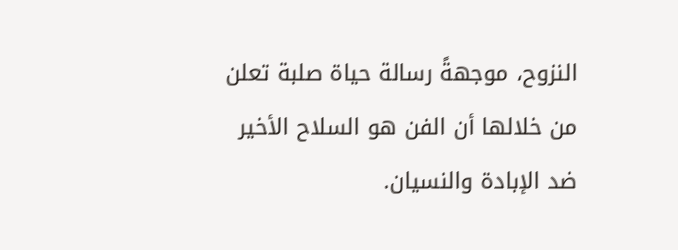النزوح، موجهةً رسالة حياة صلبة تعلن من خلالها أن الفن هو السلاح الأخير ضد الإبادة والنسيان.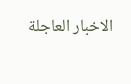الاخبار العاجلة